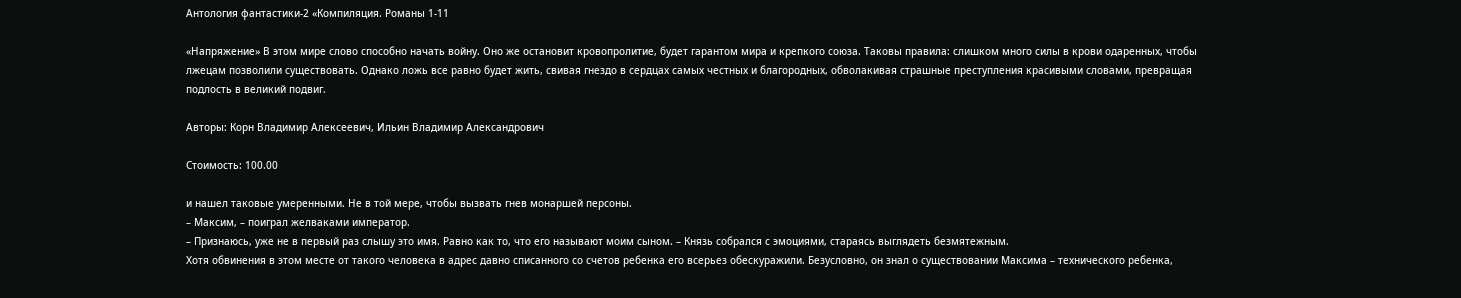Антология фантастики-2 «Компиляция. Романы 1-11

«Напряжение» В этом мире слово способно начать войну. Оно же остановит кровопролитие, будет гарантом мира и крепкого союза. Таковы правила: слишком много силы в крови одаренных, чтобы лжецам позволили существовать. Однако ложь все равно будет жить, свивая гнездо в сердцах самых честных и благородных, обволакивая страшные преступления красивыми словами, превращая подлость в великий подвиг.

Авторы: Корн Владимир Алексеевич, Ильин Владимир Александрович

Стоимость: 100.00

и нашел таковые умеренными. Не в той мере, чтобы вызвать гнев монаршей персоны.
– Максим, – поиграл желваками император.
– Признаюсь, уже не в первый раз слышу это имя. Равно как то, что его называют моим сыном. – Князь собрался с эмоциями, стараясь выглядеть безмятежным.
Хотя обвинения в этом месте от такого человека в адрес давно списанного со счетов ребенка его всерьез обескуражили. Безусловно, он знал о существовании Максима – технического ребенка,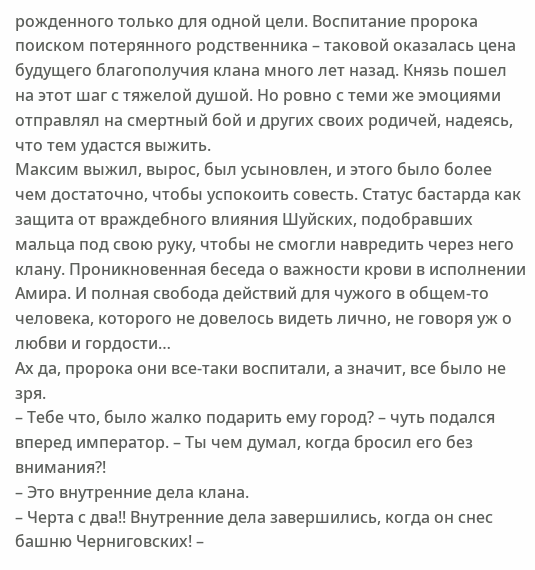рожденного только для одной цели. Воспитание пророка поиском потерянного родственника – таковой оказалась цена будущего благополучия клана много лет назад. Князь пошел на этот шаг с тяжелой душой. Но ровно с теми же эмоциями отправлял на смертный бой и других своих родичей, надеясь, что тем удастся выжить.
Максим выжил, вырос, был усыновлен, и этого было более чем достаточно, чтобы успокоить совесть. Статус бастарда как защита от враждебного влияния Шуйских, подобравших мальца под свою руку, чтобы не смогли навредить через него клану. Проникновенная беседа о важности крови в исполнении Амира. И полная свобода действий для чужого в общем-то человека, которого не довелось видеть лично, не говоря уж о любви и гордости…
Ах да, пророка они все-таки воспитали, а значит, все было не зря.
– Тебе что, было жалко подарить ему город? – чуть подался вперед император. – Ты чем думал, когда бросил его без внимания?!
– Это внутренние дела клана.
– Черта с два!! Внутренние дела завершились, когда он снес башню Черниговских! –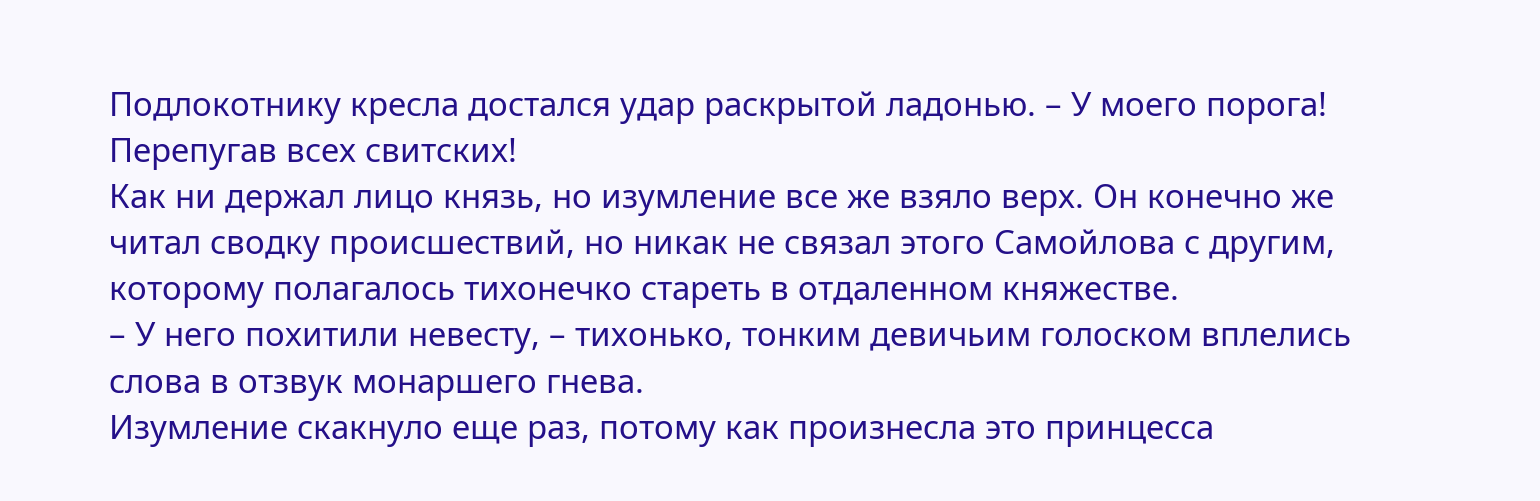Подлокотнику кресла достался удар раскрытой ладонью. – У моего порога! Перепугав всех свитских!
Как ни держал лицо князь, но изумление все же взяло верх. Он конечно же читал сводку происшествий, но никак не связал этого Самойлова с другим, которому полагалось тихонечко стареть в отдаленном княжестве.
– У него похитили невесту, – тихонько, тонким девичьим голоском вплелись слова в отзвук монаршего гнева.
Изумление скакнуло еще раз, потому как произнесла это принцесса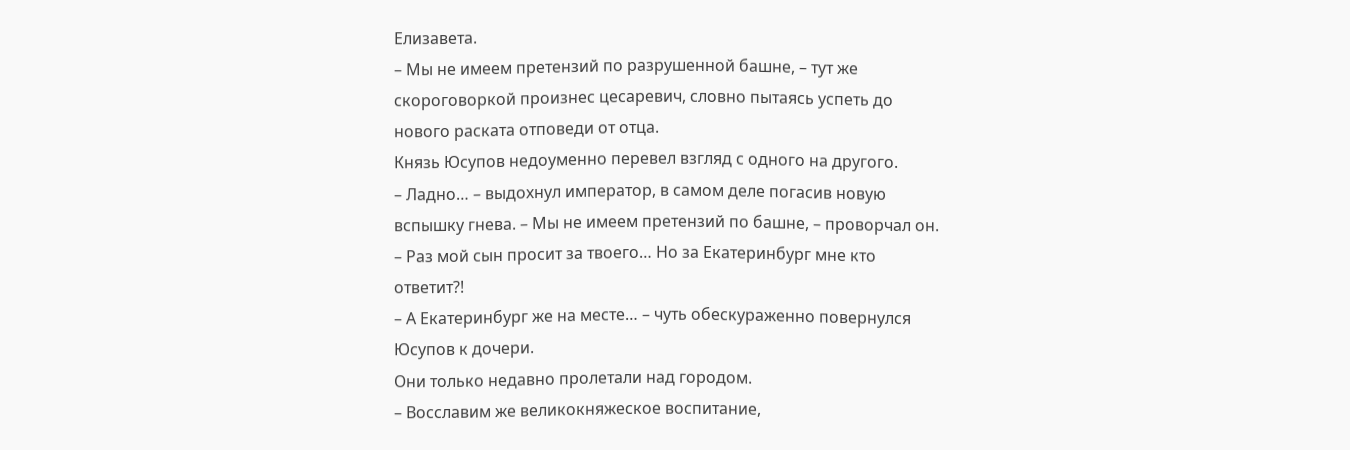Елизавета.
– Мы не имеем претензий по разрушенной башне, – тут же скороговоркой произнес цесаревич, словно пытаясь успеть до нового раската отповеди от отца.
Князь Юсупов недоуменно перевел взгляд с одного на другого.
– Ладно… – выдохнул император, в самом деле погасив новую вспышку гнева. – Мы не имеем претензий по башне, – проворчал он. – Раз мой сын просит за твоего… Но за Екатеринбург мне кто ответит?!
– А Екатеринбург же на месте… – чуть обескураженно повернулся Юсупов к дочери.
Они только недавно пролетали над городом.
– Восславим же великокняжеское воспитание,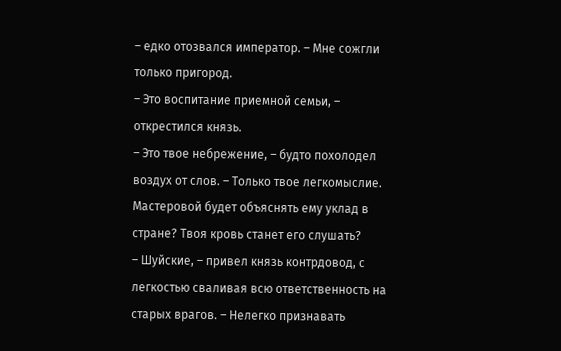– едко отозвался император. – Мне сожгли только пригород.
– Это воспитание приемной семьи, – открестился князь.
– Это твое небрежение, – будто похолодел воздух от слов. – Только твое легкомыслие. Мастеровой будет объяснять ему уклад в стране? Твоя кровь станет его слушать?
– Шуйские, – привел князь контрдовод, с легкостью сваливая всю ответственность на старых врагов. – Нелегко признавать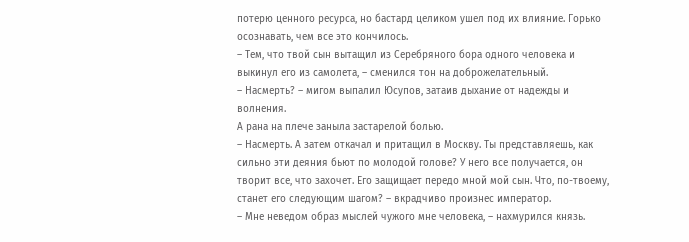потерю ценного ресурса, но бастард целиком ушел под их влияние. Горько осознавать, чем все это кончилось.
– Тем, что твой сын вытащил из Серебряного бора одного человека и выкинул его из самолета, – сменился тон на доброжелательный.
– Насмерть? – мигом выпалил Юсупов, затаив дыхание от надежды и волнения.
А рана на плече заныла застарелой болью.
– Насмерть. А затем откачал и притащил в Москву. Ты представляешь, как сильно эти деяния бьют по молодой голове? У него все получается, он творит все, что захочет. Его защищает передо мной мой сын. Что, по-твоему, станет его следующим шагом? – вкрадчиво произнес император.
– Мне неведом образ мыслей чужого мне человека, – нахмурился князь.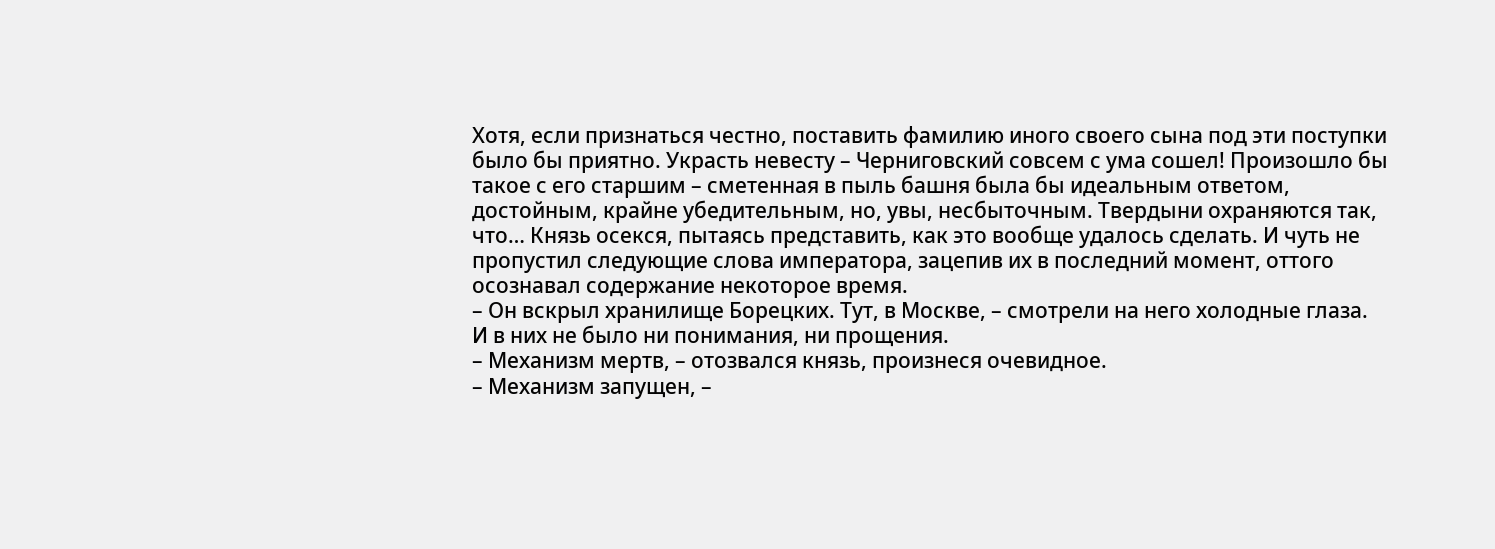Хотя, если признаться честно, поставить фамилию иного своего сына под эти поступки было бы приятно. Украсть невесту – Черниговский совсем с ума сошел! Произошло бы такое с его старшим – сметенная в пыль башня была бы идеальным ответом, достойным, крайне убедительным, но, увы, несбыточным. Твердыни охраняются так, что… Князь осекся, пытаясь представить, как это вообще удалось сделать. И чуть не пропустил следующие слова императора, зацепив их в последний момент, оттого осознавал содержание некоторое время.
– Он вскрыл хранилище Борецких. Тут, в Москве, – смотрели на него холодные глаза.
И в них не было ни понимания, ни прощения.
– Механизм мертв, – отозвался князь, произнеся очевидное.
– Механизм запущен, –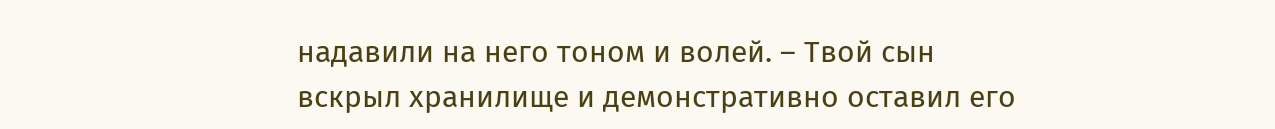надавили на него тоном и волей. – Твой сын вскрыл хранилище и демонстративно оставил его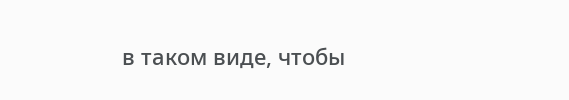в таком виде, чтобы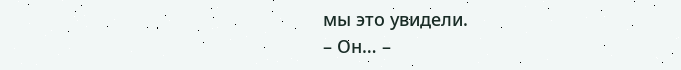мы это увидели.
– Он… –